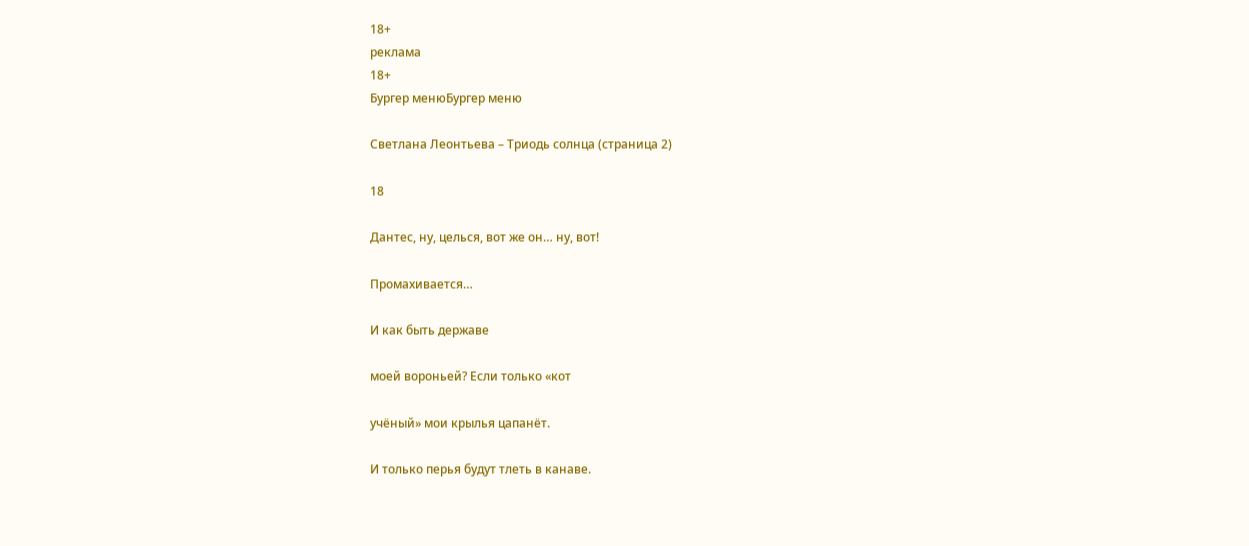18+
реклама
18+
Бургер менюБургер меню

Светлана Леонтьева – Триодь солнца (страница 2)

18

Дантес, ну, целься, вот же он… ну, вот!

Промахивается…

И как быть державе

моей вороньей? Если только «кот

учёный» мои крылья цапанёт.

И только перья будут тлеть в канаве.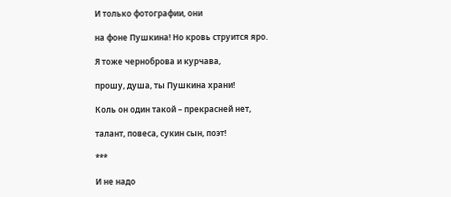И только фотографии, они

на фоне Пушкина! Но кровь струится яро.

Я тоже черноброва и курчава,

прошу, душа, ты Пушкина храни!

Коль он один такой – прекрасней нет,

талант, повеса, сукин сын, поэт!

***

И не надо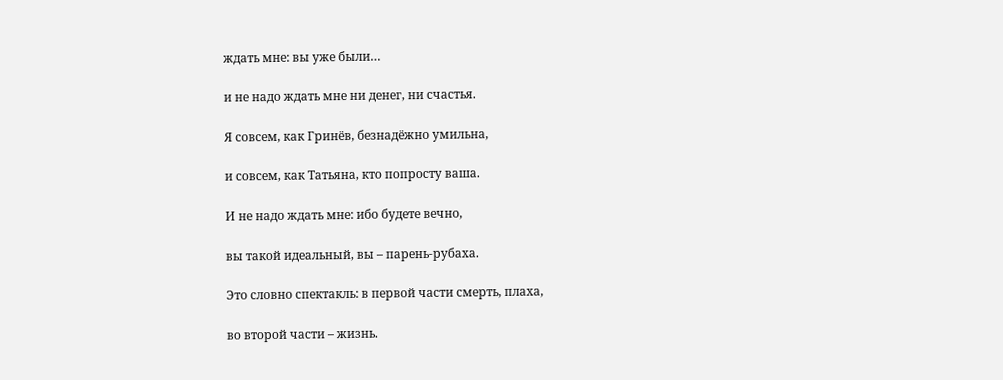ждать мне: вы уже были…

и не надо ждать мне ни денег, ни счастья.

Я совсем, как Гринёв, безнадёжно умильна,

и совсем, как Татьяна, кто попросту ваша.

И не надо ждать мне: ибо будете вечно,

вы такой идеальный, вы – парень-рубаха.

Это словно спектакль: в первой части смерть, плаха,

во второй части – жизнь.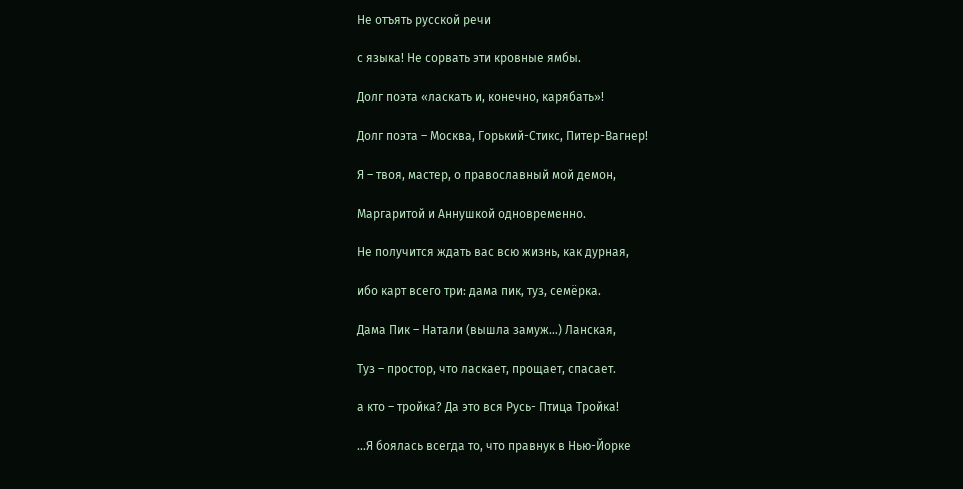Не отъять русской речи

с языка! Не сорвать эти кровные ямбы.

Долг поэта «ласкать и, конечно, карябать»!

Долг поэта – Москва, Горький-Стикс, Питер-Вагнер!

Я – твоя, мастер, о православный мой демон,

Маргаритой и Аннушкой одновременно.

Не получится ждать вас всю жизнь, как дурная,

ибо карт всего три: дама пик, туз, семёрка.

Дама Пик – Натали (вышла замуж…) Ланская,

Туз – простор, что ласкает, прощает, спасает.

а кто – тройка? Да это вся Русь- Птица Тройка!

…Я боялась всегда то, что правнук в Нью-Йорке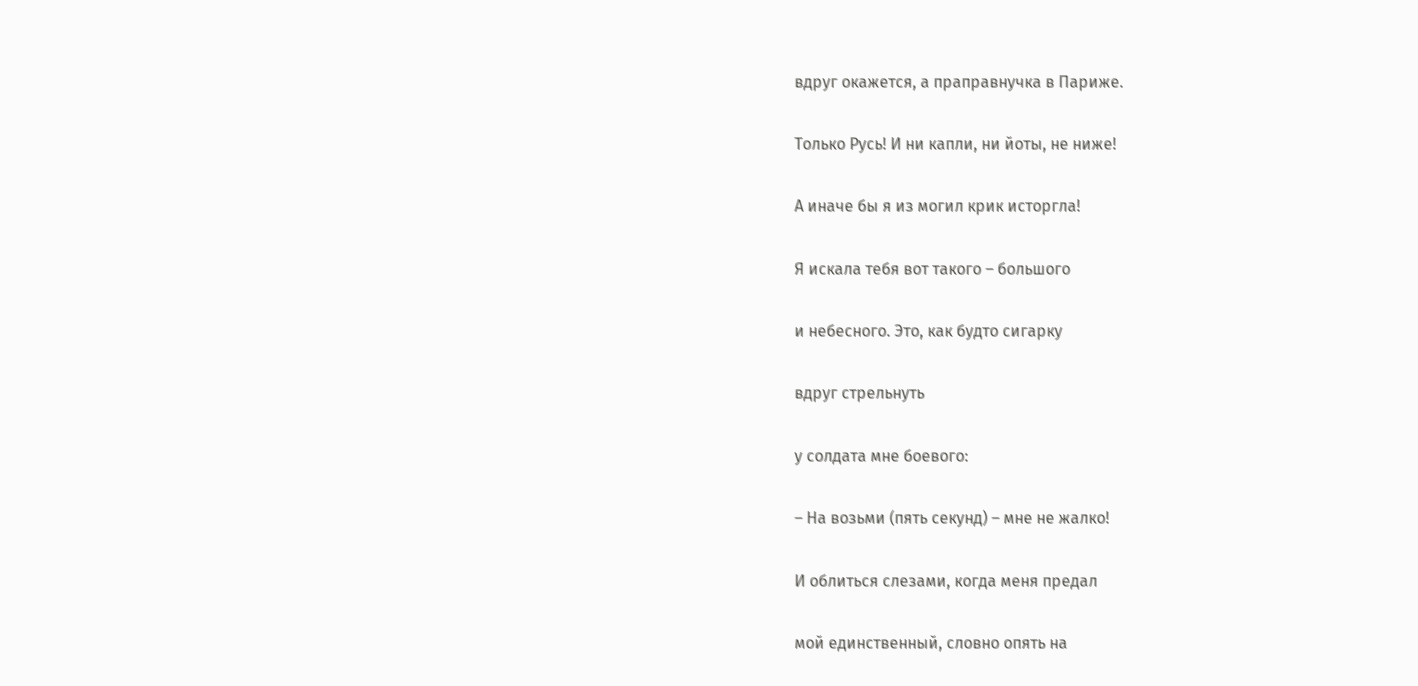вдруг окажется, а праправнучка в Париже.

Только Русь! И ни капли, ни йоты, не ниже!

А иначе бы я из могил крик исторгла!

Я искала тебя вот такого – большого

и небесного. Это, как будто сигарку

вдруг стрельнуть

у солдата мне боевого:

– На возьми (пять секунд) – мне не жалко!

И облиться слезами, когда меня предал

мой единственный, словно опять на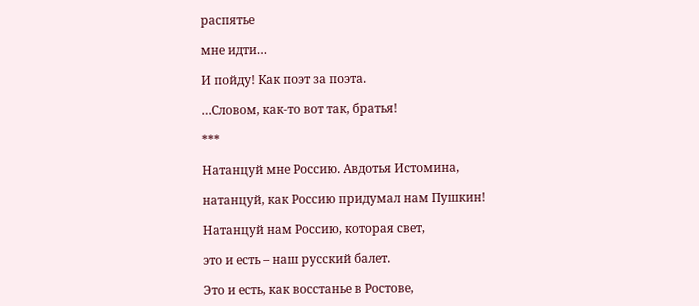распятье

мне идти…

И пойду! Как поэт за поэта.

…Словом, как-то вот так, братья!

***

Натанцуй мне Россию. Авдотья Истомина,

натанцуй, как Россию придумал нам Пушкин!

Натанцуй нам Россию, которая свет,

это и есть – наш русский балет.

Это и есть, как восстанье в Ростове,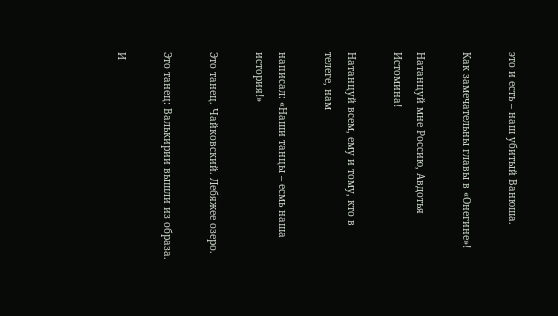это и есть – наш убитый Ванюша.

Как замечательны главы в «Онегине»!

Натанцуй мне Россию, Авдотья Истомина!

Натанцуй всем, ему и тому, кто в телеге, нам

написал: «Наши танцы – есмь наша история!»

Это танец. Чайковский. Лебяжее озеро.

Это танец: Валькирии вышли из образа.

И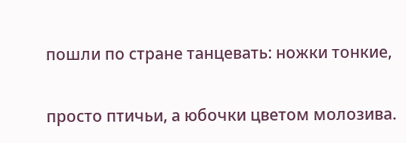пошли по стране танцевать: ножки тонкие,

просто птичьи, а юбочки цветом молозива.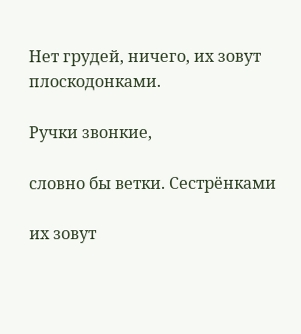Нет грудей, ничего, их зовут плоскодонками.

Ручки звонкие,

словно бы ветки. Сестрёнками

их зовут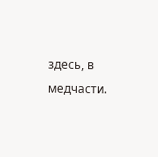здесь, в медчасти.